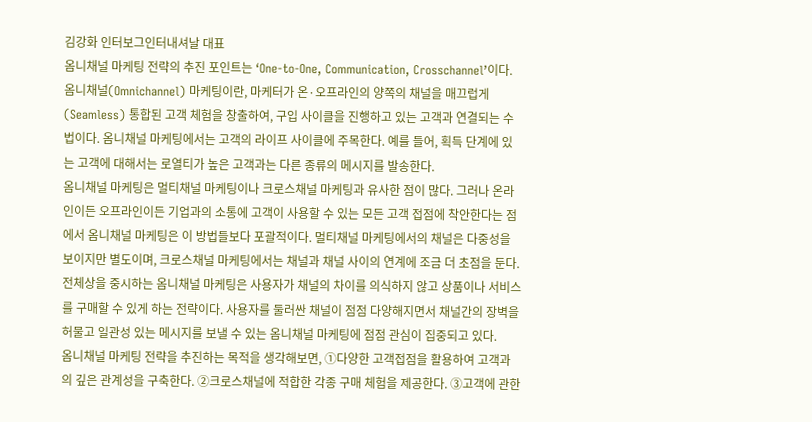김강화 인터보그인터내셔날 대표
옴니채널 마케팅 전략의 추진 포인트는 ‘One-to-One, Communication, Crosschannel’이다. 옴니채널(Omnichannel) 마케팅이란, 마케터가 온·오프라인의 양쪽의 채널을 매끄럽게(Seamless) 통합된 고객 체험을 창출하여, 구입 사이클을 진행하고 있는 고객과 연결되는 수법이다. 옴니채널 마케팅에서는 고객의 라이프 사이클에 주목한다. 예를 들어, 획득 단계에 있는 고객에 대해서는 로열티가 높은 고객과는 다른 종류의 메시지를 발송한다.
옴니채널 마케팅은 멀티채널 마케팅이나 크로스채널 마케팅과 유사한 점이 많다. 그러나 온라인이든 오프라인이든 기업과의 소통에 고객이 사용할 수 있는 모든 고객 접점에 착안한다는 점에서 옴니채널 마케팅은 이 방법들보다 포괄적이다. 멀티채널 마케팅에서의 채널은 다중성을 보이지만 별도이며, 크로스채널 마케팅에서는 채널과 채널 사이의 연계에 조금 더 초점을 둔다. 전체상을 중시하는 옴니채널 마케팅은 사용자가 채널의 차이를 의식하지 않고 상품이나 서비스를 구매할 수 있게 하는 전략이다. 사용자를 둘러싼 채널이 점점 다양해지면서 채널간의 장벽을 허물고 일관성 있는 메시지를 보낼 수 있는 옴니채널 마케팅에 점점 관심이 집중되고 있다.
옴니채널 마케팅 전략을 추진하는 목적을 생각해보면, ①다양한 고객접점을 활용하여 고객과의 깊은 관계성을 구축한다. ②크로스채널에 적합한 각종 구매 체험을 제공한다. ③고객에 관한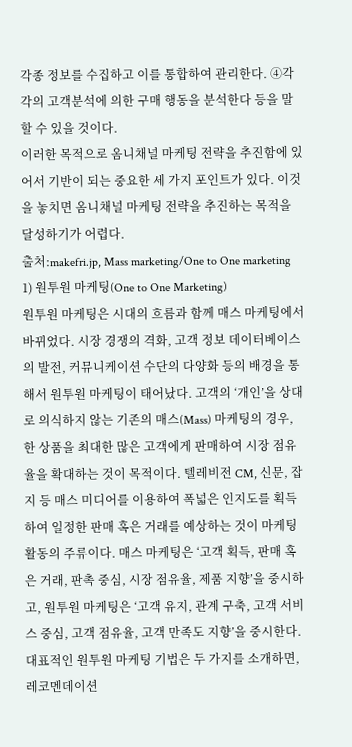각종 정보를 수집하고 이를 통합하여 관리한다. ④각각의 고객분석에 의한 구매 행동을 분석한다 등을 말할 수 있을 것이다.
이러한 목적으로 옴니채널 마케팅 전략을 추진함에 있어서 기반이 되는 중요한 세 가지 포인트가 있다. 이것을 놓치면 옴니채널 마케팅 전략을 추진하는 목적을 달성하기가 어렵다.
출처:makefri.jp, Mass marketing/One to One marketing
1) 원투원 마케팅(One to One Marketing)
원투원 마케팅은 시대의 흐름과 함께 매스 마케팅에서 바뀌었다. 시장 경쟁의 격화, 고객 정보 데이터베이스의 발전, 커뮤니케이션 수단의 다양화 등의 배경을 통해서 원투원 마케팅이 태어났다. 고객의 ‘개인’을 상대로 의식하지 않는 기존의 매스(Mass) 마케팅의 경우, 한 상품을 최대한 많은 고객에게 판매하여 시장 점유율을 확대하는 것이 목적이다. 텔레비전 CM, 신문, 잡지 등 매스 미디어를 이용하여 폭넓은 인지도를 획득하여 일정한 판매 혹은 거래를 예상하는 것이 마케팅 활동의 주류이다. 매스 마케팅은 ‘고객 획득, 판매 혹은 거래, 판촉 중심, 시장 점유율, 제품 지향’을 중시하고, 원투원 마케팅은 ‘고객 유지, 관계 구축, 고객 서비스 중심, 고객 점유율, 고객 만족도 지향’을 중시한다.
대표적인 원투원 마케팅 기법은 두 가지를 소개하면, 레코멘데이션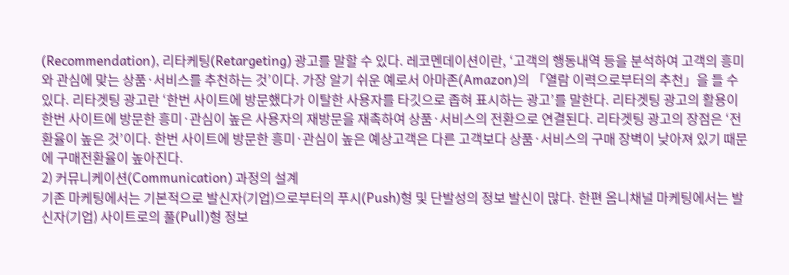(Recommendation), 리타케팅(Retargeting) 광고를 말할 수 있다. 레코멘데이션이란, ‘고객의 행동내역 등을 분석하여 고객의 흥미와 관심에 맞는 상품·서비스를 추천하는 것’이다. 가장 알기 쉬운 예로서 아마존(Amazon)의 「열람 이력으로부터의 추천」을 들 수 있다. 리타겟팅 광고란 ‘한번 사이트에 방문했다가 이탈한 사용자를 타깃으로 좁혀 표시하는 광고’를 말한다. 리타겟팅 광고의 활용이 한번 사이트에 방문한 흥미·관심이 높은 사용자의 재방문을 재촉하여 상품·서비스의 전환으로 연결된다. 리타겟팅 광고의 장점은 ‘전환율이 높은 것’이다. 한번 사이트에 방문한 흥미·관심이 높은 예상고객은 다른 고객보다 상품·서비스의 구매 장벽이 낮아져 있기 때문에 구매전환율이 높아진다.
2) 커뮤니케이션(Communication) 과정의 설계
기존 마케팅에서는 기본적으로 발신자(기업)으로부터의 푸시(Push)형 및 단발성의 정보 발신이 많다. 한편 옴니채널 마케팅에서는 발신자(기업) 사이트로의 풀(Pull)형 정보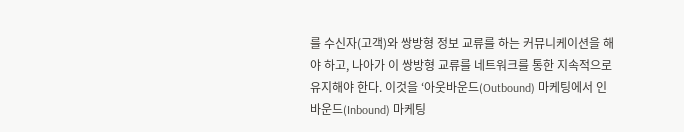를 수신자(고객)와 쌍방형 정보 교류를 하는 커뮤니케이션을 해야 하고, 나아가 이 쌍방형 교류를 네트워크를 통한 지속적으로 유지해야 한다. 이것을 ‘아웃바운드(Outbound) 마케팅에서 인바운드(Inbound) 마케팅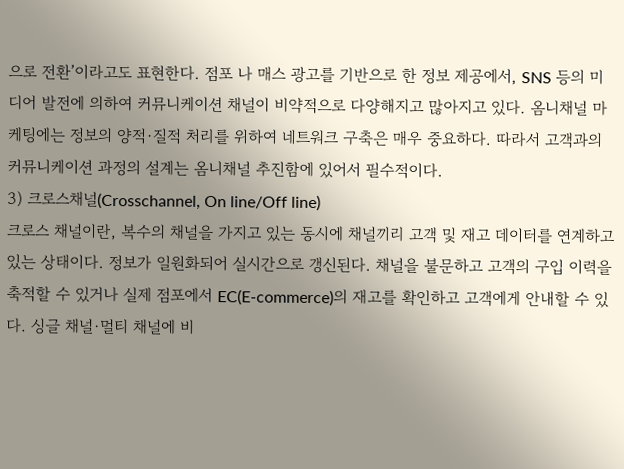으로 전환’이라고도 표현한다. 점포 나 매스 광고를 기반으로 한 정보 제공에서, SNS 등의 미디어 발전에 의하여 커뮤니케이션 채널이 비약적으로 다양해지고 많아지고 있다. 옴니채널 마케팅에는 정보의 양적·질적 처리를 위하여 네트워크 구축은 매우 중요하다. 따라서 고객과의 커뮤니케이션 과정의 설계는 옴니채널 추진함에 있어서 필수적이다.
3) 크로스채널(Crosschannel, On line/Off line)
크로스 채널이란, 복수의 채널을 가지고 있는 동시에 채널끼리 고객 및 재고 데이터를 연계하고 있는 상태이다. 정보가 일원화되어 실시간으로 갱신된다. 채널을 불문하고 고객의 구입 이력을 축적할 수 있거나 실제 점포에서 EC(E-commerce)의 재고를 확인하고 고객에게 안내할 수 있다. 싱글 채널·멀티 채널에 비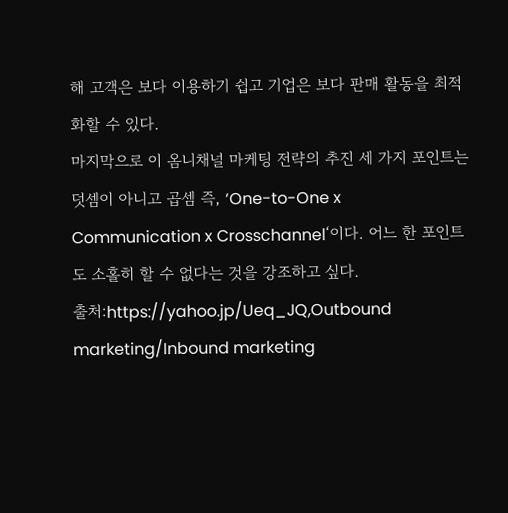해 고객은 보다 이용하기 쉽고 기업은 보다 판매 활동을 최적화할 수 있다.
마지막으로 이 옴니채널 마케팅 전략의 추진 세 가지 포인트는 덧셈이 아니고 곱셈 즉, ‘One-to-One x Communication x Crosschannel‘이다. 어느 한 포인트도 소홀히 할 수 없다는 것을 강조하고 싶다.
출처:https://yahoo.jp/Ueq_JQ,Outbound marketing/Inbound marketing